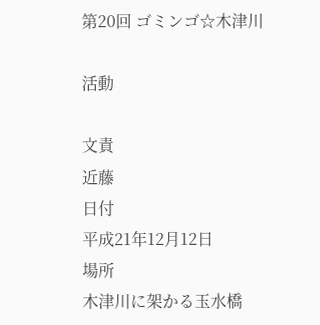第20回 ゴミンゴ☆木津川

活動

文責
近藤
日付
平成21年12月12日
場所
木津川に架かる玉水橋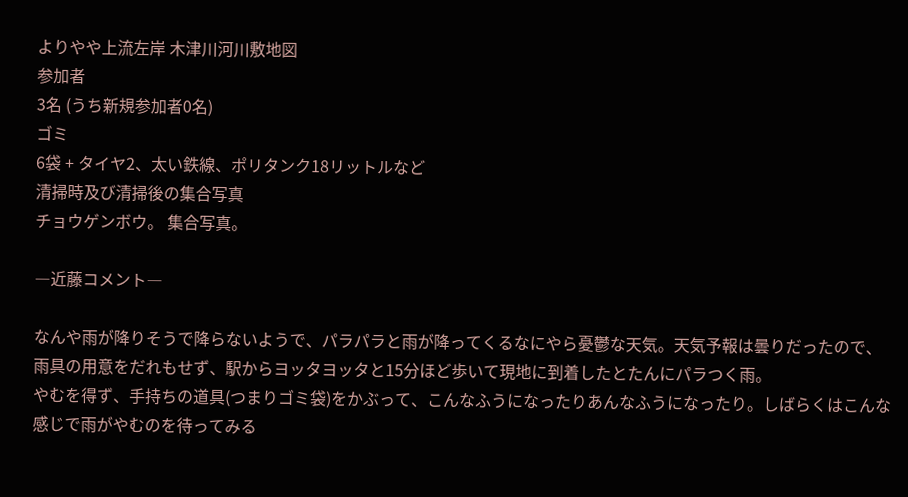よりやや上流左岸 木津川河川敷地図
参加者
3名 (うち新規参加者0名)
ゴミ
6袋 + タイヤ2、太い鉄線、ポリタンク18リットルなど
清掃時及び清掃後の集合写真
チョウゲンボウ。 集合写真。

―近藤コメント―

なんや雨が降りそうで降らないようで、パラパラと雨が降ってくるなにやら憂鬱な天気。天気予報は曇りだったので、雨具の用意をだれもせず、駅からヨッタヨッタと15分ほど歩いて現地に到着したとたんにパラつく雨。
やむを得ず、手持ちの道具(つまりゴミ袋)をかぶって、こんなふうになったりあんなふうになったり。しばらくはこんな感じで雨がやむのを待ってみる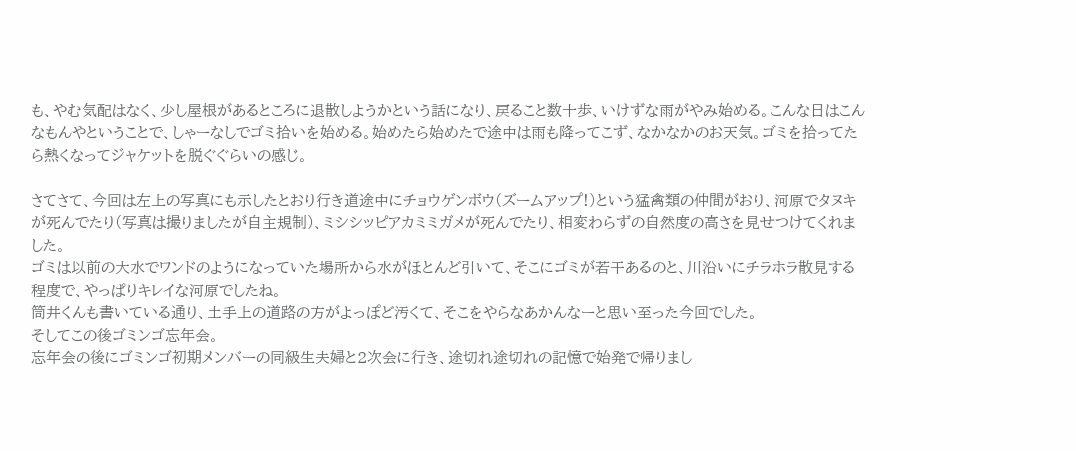も、やむ気配はなく、少し屋根があるところに退散しようかという話になり、戻ること数十歩、いけずな雨がやみ始める。こんな日はこんなもんやということで、しゃーなしでゴミ拾いを始める。始めたら始めたで途中は雨も降ってこず、なかなかのお天気。ゴミを拾ってたら熱くなってジャケットを脱ぐぐらいの感じ。

さてさて、今回は左上の写真にも示したとおり行き道途中にチョウゲンボウ(ズームアップ!)という猛禽類の仲間がおり、河原でタヌキが死んでたり(写真は撮りましたが自主規制)、ミシシッピアカミミガメが死んでたり、相変わらずの自然度の高さを見せつけてくれました。
ゴミは以前の大水でワンドのようになっていた場所から水がほとんど引いて、そこにゴミが若干あるのと、川沿いにチラホラ散見する程度で、やっぱりキレイな河原でしたね。
筒井くんも書いている通り、土手上の道路の方がよっぽど汚くて、そこをやらなあかんなーと思い至った今回でした。
そしてこの後ゴミンゴ忘年会。
忘年会の後にゴミンゴ初期メンバーの同級生夫婦と2次会に行き、途切れ途切れの記憶で始発で帰りまし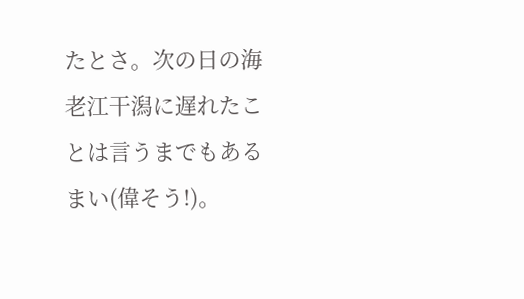たとさ。次の日の海老江干潟に遅れたことは言うまでもあるまい(偉そう!)。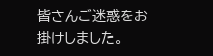皆さんご迷惑をお掛けしました。